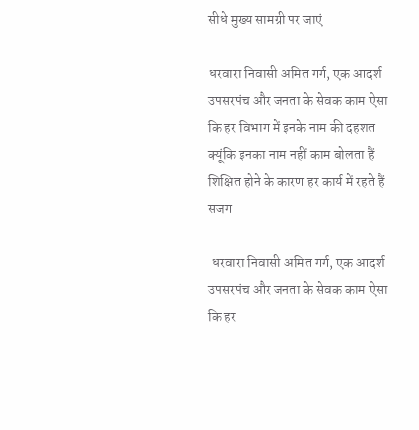सीधे मुख्य सामग्री पर जाएं

धरवारा निवासी अमित गर्ग, एक आदर्श उपसरपंच और जनता के सेवक काम ऐसा कि हर विभाग में इनके नाम की दहशत क्यूंकि इनका नाम नहीं काम बोलता हैं शिक्षित होने के कारण हर कार्य में रहते हैं सजग

 धरवारा निवासी अमित गर्ग, एक आदर्श उपसरपंच और जनता के सेवक काम ऐसा कि हर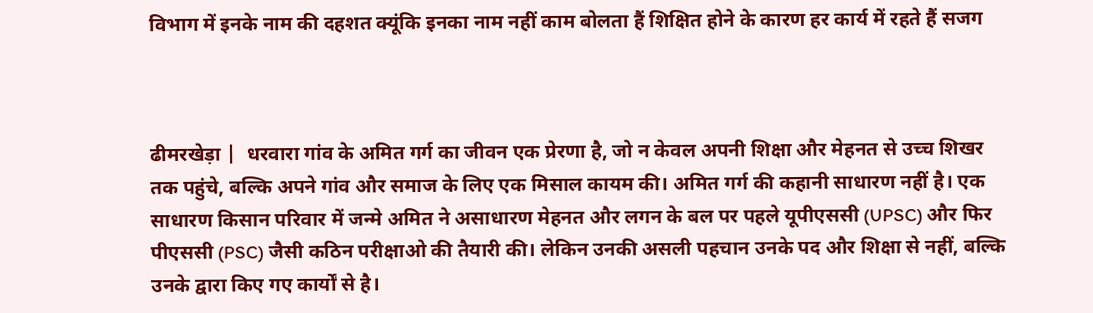विभाग में इनके नाम की दहशत क्यूंकि इनका नाम नहीं काम बोलता हैं शिक्षित होने के कारण हर कार्य में रहते हैं सजग



ढीमरखेड़ा |  धरवारा गांव के अमित गर्ग का जीवन एक प्रेरणा है, जो न केवल अपनी शिक्षा और मेहनत से उच्च शिखर तक पहुंचे, बल्कि अपने गांव और समाज के लिए एक मिसाल कायम की। अमित गर्ग की कहानी साधारण नहीं है। एक साधारण किसान परिवार में जन्मे अमित ने असाधारण मेहनत और लगन के बल पर पहले यूपीएससी (UPSC) और फिर पीएससी (PSC) जैसी कठिन परीक्षाओ की तैयारी की। लेकिन उनकी असली पहचान उनके पद और शिक्षा से नहीं, बल्कि उनके द्वारा किए गए कार्यों से है।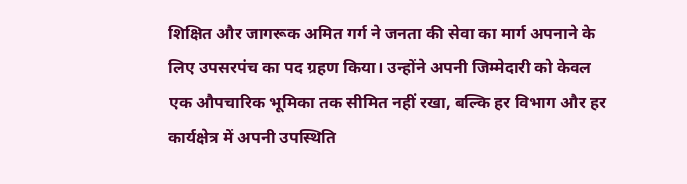शिक्षित और जागरूक अमित गर्ग ने जनता की सेवा का मार्ग अपनाने के लिए उपसरपंच का पद ग्रहण किया। उन्होंने अपनी जिम्मेदारी को केवल एक औपचारिक भूमिका तक सीमित नहीं रखा, बल्कि हर विभाग और हर कार्यक्षेत्र में अपनी उपस्थिति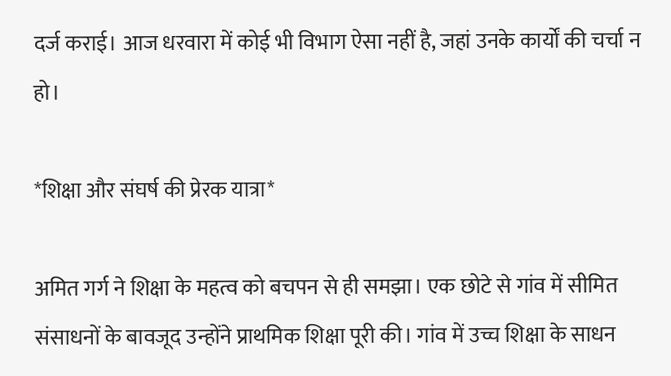दर्ज कराई। आज धरवारा में कोई भी विभाग ऐसा नहीं है, जहां उनके कार्यों की चर्चा न हो।

*शिक्षा और संघर्ष की प्रेरक यात्रा*

अमित गर्ग ने शिक्षा के महत्व को बचपन से ही समझा। एक छोटे से गांव में सीमित संसाधनों के बावजूद उन्होंने प्राथमिक शिक्षा पूरी की। गांव में उच्च शिक्षा के साधन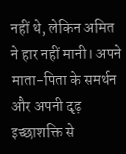नहीं थे, लेकिन अमित ने हार नहीं मानी। अपने माता-पिता के समर्थन और अपनी दृढ़ इच्छाशक्ति से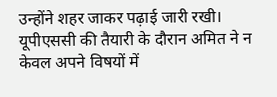उन्होंने शहर जाकर पढ़ाई जारी रखी। यूपीएससी की तैयारी के दौरान अमित ने न केवल अपने विषयों में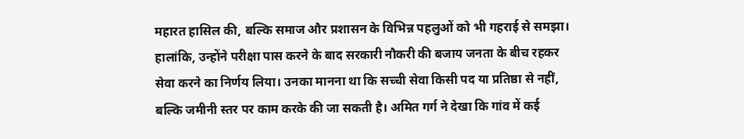महारत हासिल की, बल्कि समाज और प्रशासन के विभिन्न पहलुओं को भी गहराई से समझा। हालांकि, उन्होंने परीक्षा पास करने के बाद सरकारी नौकरी की बजाय जनता के बीच रहकर सेवा करने का निर्णय लिया। उनका मानना था कि सच्ची सेवा किसी पद या प्रतिष्ठा से नहीं, बल्कि जमीनी स्तर पर काम करके की जा सकती है। अमित गर्ग ने देखा कि गांव में कई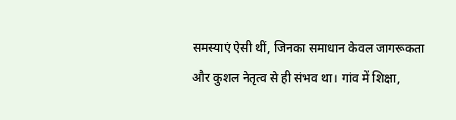समस्याएं ऐसी थीं, जिनका समाधान केवल जागरूकता और कुशल नेतृत्व से ही संभव था। गांव में शिक्षा,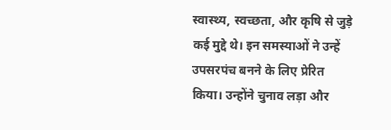स्वास्थ्य, स्वच्छता, और कृषि से जुड़े कई मुद्दे थे। इन समस्याओं ने उन्हें उपसरपंच बनने के लिए प्रेरित किया। उन्होंने चुनाव लड़ा और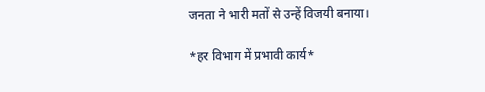जनता ने भारी मतों से उन्हें विजयी बनाया।

*हर विभाग में प्रभावी कार्य*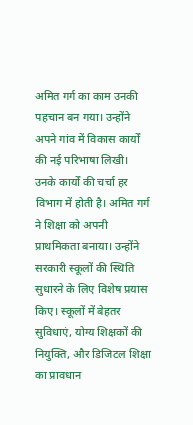अमित गर्ग का काम उनकी पहचान बन गया। उन्होंने अपने गांव में विकास कार्यों की नई परिभाषा लिखी। उनके कार्यों की चर्चा हर विभाग में होती है। अमित गर्ग ने शिक्षा को अपनी प्राथमिकता बनाया। उन्होंने सरकारी स्कूलों की स्थिति सुधारने के लिए विशेष प्रयास किए। स्कूलों में बेहतर सुविधाएं, योग्य शिक्षकों की नियुक्ति, और डिजिटल शिक्षा का प्रावधान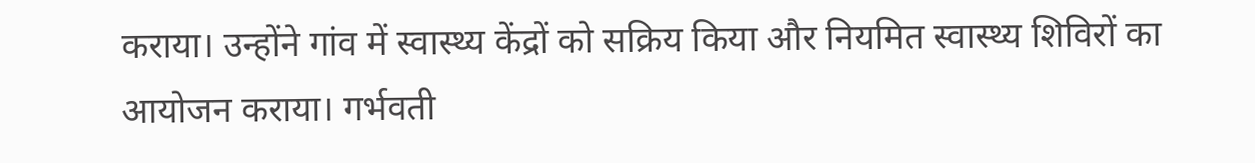कराया। उन्होंने गांव में स्वास्थ्य केंद्रों को सक्रिय किया और नियमित स्वास्थ्य शिविरों का आयोजन कराया। गर्भवती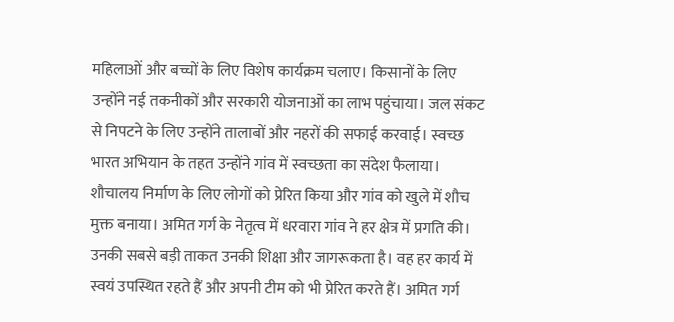महिलाओं और बच्चों के लिए विशेष कार्यक्रम चलाए। किसानों के लिए उन्होंने नई तकनीकों और सरकारी योजनाओं का लाभ पहुंचाया। जल संकट से निपटने के लिए उन्होंने तालाबों और नहरों की सफाई करवाई। स्वच्छ भारत अभियान के तहत उन्होंने गांव में स्वच्छता का संदेश फैलाया। शौचालय निर्माण के लिए लोगों को प्रेरित किया और गांव को खुले में शौच मुक्त बनाया। अमित गर्ग के नेतृत्व में धरवारा गांव ने हर क्षेत्र में प्रगति की। उनकी सबसे बड़ी ताकत उनकी शिक्षा और जागरूकता है। वह हर कार्य में स्वयं उपस्थित रहते हैं और अपनी टीम को भी प्रेरित करते हैं। अमित गर्ग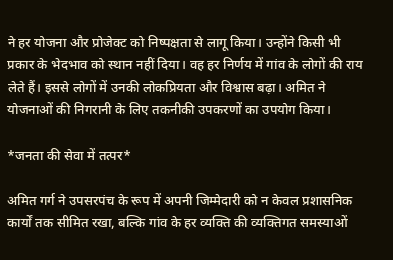ने हर योजना और प्रोजेक्ट को निष्पक्षता से लागू किया। उन्होंने किसी भी प्रकार के भेदभाव को स्थान नहीं दिया। वह हर निर्णय में गांव के लोगों की राय लेते हैं। इससे लोगों में उनकी लोकप्रियता और विश्वास बढ़ा। अमित ने योजनाओं की निगरानी के लिए तकनीकी उपकरणों का उपयोग किया।

*जनता की सेवा में तत्पर*

अमित गर्ग ने उपसरपंच के रूप में अपनी जिम्मेदारी को न केवल प्रशासनिक कार्यों तक सीमित रखा, बल्कि गांव के हर व्यक्ति की व्यक्तिगत समस्याओं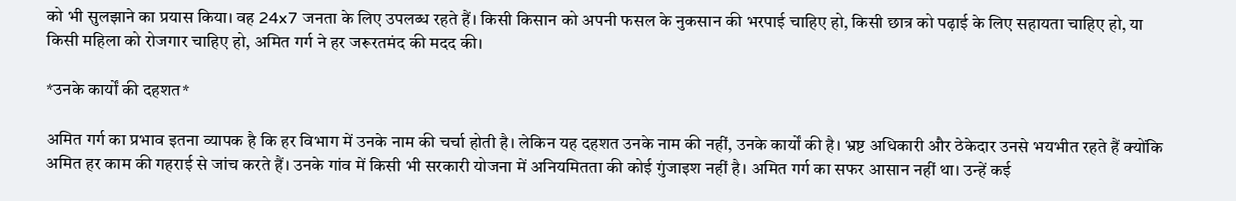को भी सुलझाने का प्रयास किया। वह 24x7 जनता के लिए उपलब्ध रहते हैं। किसी किसान को अपनी फसल के नुकसान की भरपाई चाहिए हो, किसी छात्र को पढ़ाई के लिए सहायता चाहिए हो, या किसी महिला को रोजगार चाहिए हो, अमित गर्ग ने हर जरूरतमंद की मदद की।

*उनके कार्यों की दहशत*

अमित गर्ग का प्रभाव इतना व्यापक है कि हर विभाग में उनके नाम की चर्चा होती है। लेकिन यह दहशत उनके नाम की नहीं, उनके कार्यों की है। भ्रष्ट अधिकारी और ठेकेदार उनसे भयभीत रहते हैं क्योंकि अमित हर काम की गहराई से जांच करते हैं। उनके गांव में किसी भी सरकारी योजना में अनियमितता की कोई गुंजाइश नहीं है। अमित गर्ग का सफर आसान नहीं था। उन्हें कई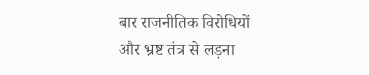बार राजनीतिक विरोधियों और भ्रष्ट तंत्र से लड़ना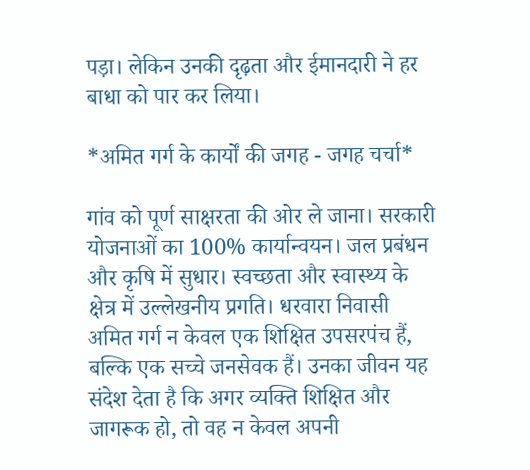पड़ा। लेकिन उनकी दृढ़ता और ईमानदारी ने हर बाधा को पार कर लिया।

*अमित गर्ग के कार्यों की जगह - जगह चर्चा*

गांव को पूर्ण साक्षरता की ओर ले जाना। सरकारी योजनाओं का 100% कार्यान्वयन। जल प्रबंधन और कृषि में सुधार। स्वच्छता और स्वास्थ्य के क्षेत्र में उल्लेखनीय प्रगति। धरवारा निवासी अमित गर्ग न केवल एक शिक्षित उपसरपंच हैं, बल्कि एक सच्चे जनसेवक हैं। उनका जीवन यह संदेश देता है कि अगर व्यक्ति शिक्षित और जागरूक हो, तो वह न केवल अपनी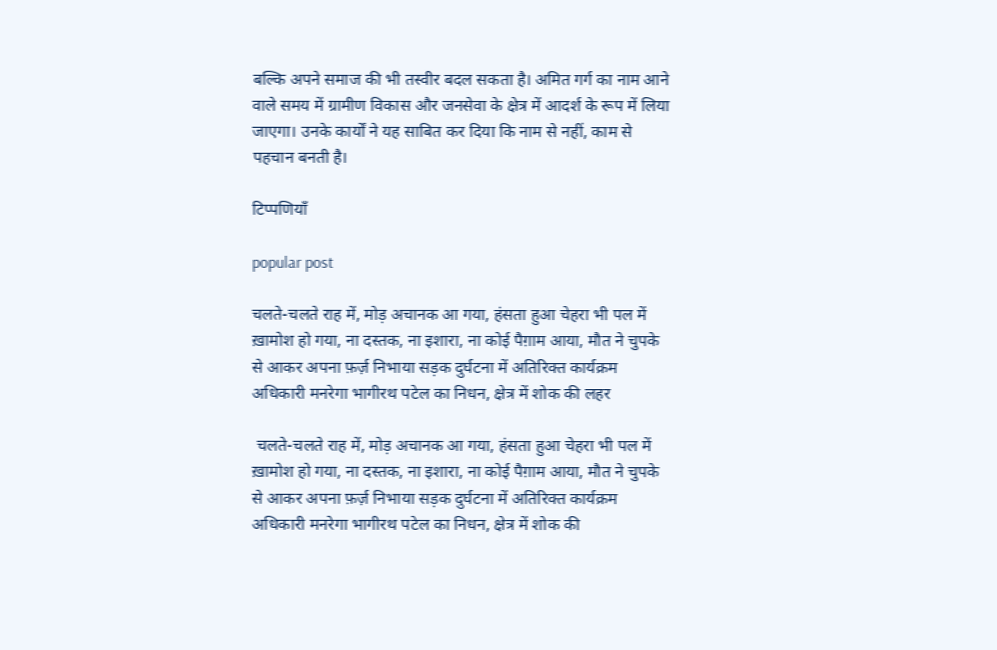बल्कि अपने समाज की भी तस्वीर बदल सकता है। अमित गर्ग का नाम आने वाले समय में ग्रामीण विकास और जनसेवा के क्षेत्र में आदर्श के रूप में लिया जाएगा। उनके कार्यों ने यह साबित कर दिया कि नाम से नहीं, काम से पहचान बनती है।

टिप्पणियाँ

popular post

चलते-चलते राह में, मोड़ अचानक आ गया, हंसता हुआ चेहरा भी पल में ख़ामोश हो गया, ना दस्तक, ना इशारा, ना कोई पैग़ाम आया, मौत ने चुपके से आकर अपना फ़र्ज़ निभाया सड़क दुर्घटना में अतिरिक्त कार्यक्रम अधिकारी मनरेगा भागीरथ पटेल का निधन, क्षेत्र में शोक की लहर

 चलते-चलते राह में, मोड़ अचानक आ गया, हंसता हुआ चेहरा भी पल में ख़ामोश हो गया, ना दस्तक, ना इशारा, ना कोई पैग़ाम आया, मौत ने चुपके से आकर अपना फ़र्ज़ निभाया सड़क दुर्घटना में अतिरिक्त कार्यक्रम अधिकारी मनरेगा भागीरथ पटेल का निधन, क्षेत्र में शोक की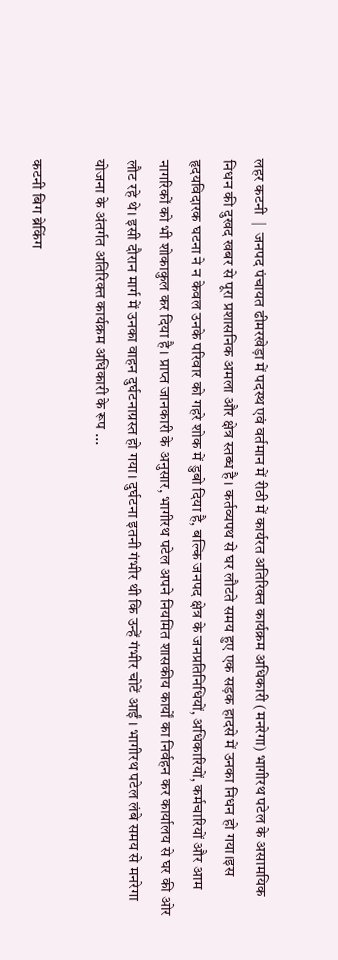लहर कटनी  |  जनपद पंचायत ढीमरखेड़ा में पदस्थ एवं वर्तमान में रीठी में कार्यरत अतिरिक्त कार्यक्रम अधिकारी (मनरेगा) भागीरथ पटेल के असामयिक निधन की दुखद खबर से पूरा प्रशासनिक अमला और क्षेत्र स्तब्ध है। कर्तव्यपथ से घर लौटते समय हुए एक सड़क हादसे में उनका निधन हो गया।इस हृदयविदारक घटना ने न केवल उनके परिवार को गहरे शोक में डुबो दिया है, बल्कि जनपद क्षेत्र के जनप्रतिनिधियों, अधिकारियों, कर्मचारियों और आम नागरिकों को भी शोकाकुल कर दिया है। प्राप्त जानकारी के अनुसार, भागीरथ पटेल अपने नियमित शासकीय कार्यों का निर्वहन कर कार्यालय से घर की ओर लौट रहे थे। इसी दौरान मार्ग में उनका वाहन दुर्घटनाग्रस्त हो गया। दुर्घटना इतनी गंभीर थी कि उन्हें गंभीर चोटें आईं । भागीरथ पटेल लंबे समय से मनरेगा योजना के अंतर्गत अतिरिक्त कार्यक्रम अधिकारी के रूप ...

कटनी बिग ब्रेकिंग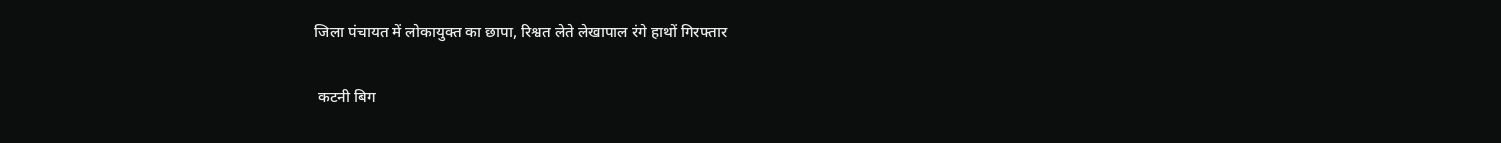जिला पंचायत में लोकायुक्त का छापा, रिश्वत लेते लेखापाल रंगे हाथों गिरफ्तार

 कटनी बिग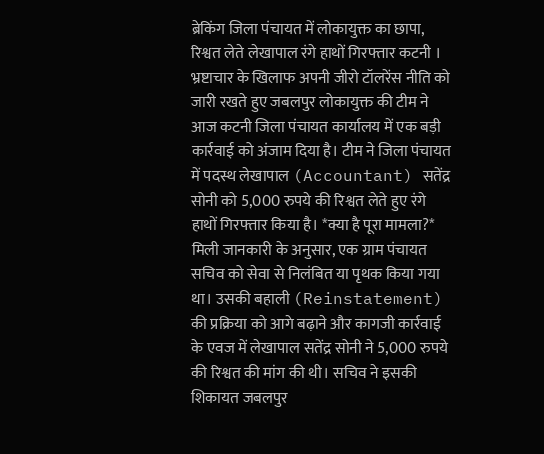ब्रेकिंग जिला पंचायत में लोकायुक्त का छापा, रिश्वत लेते लेखापाल रंगे हाथों गिरफ्तार कटनी ।  भ्रष्टाचार के खिलाफ अपनी जीरो टॉलरेंस नीति को जारी रखते हुए जबलपुर लोकायुक्त की टीम ने आज कटनी जिला पंचायत कार्यालय में एक बड़ी कार्रवाई को अंजाम दिया है। टीम ने जिला पंचायत में पदस्थ लेखापाल (Accountant) सतेंद्र सोनी को 5,000 रुपये की रिश्वत लेते हुए रंगे हाथों गिरफ्तार किया है। *क्या है पूरा मामला?* मिली जानकारी के अनुसार, एक ग्राम पंचायत सचिव को सेवा से निलंबित या पृथक किया गया था। उसकी बहाली (Reinstatement) की प्रक्रिया को आगे बढ़ाने और कागजी कार्रवाई के एवज में लेखापाल सतेंद्र सोनी ने 5,000 रुपये की रिश्वत की मांग की थी। सचिव ने इसकी शिकायत जबलपुर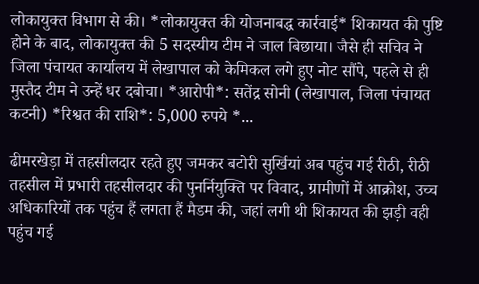लोकायुक्त विभाग से की। *लोकायुक्त की योजनाबद्ध कार्रवाई* शिकायत की पुष्टि होने के बाद, लोकायुक्त की 5 सदस्यीय टीम ने जाल बिछाया। जैसे ही सचिव ने जिला पंचायत कार्यालय में लेखापाल को केमिकल लगे हुए नोट सौंपे, पहले से ही मुस्तैद टीम ने उन्हें धर दबोचा। *आरोपी*: सतेंद्र सोनी (लेखापाल, जिला पंचायत कटनी) *रिश्वत की राशि*: 5,000 रुपये *...

ढीमरखेड़ा में तहसीलदार रहते हुए जमकर बटोरी सुर्खियां अब पहुंच गई रीठी, रीठी तहसील में प्रभारी तहसीलदार की पुनर्नियुक्ति पर विवाद, ग्रामीणों में आक्रोश, उच्च अधिकारियों तक पहुंच हैं लगता हैं मैडम की, जहां लगी थी शिकायत की झड़ी वही पहुंच गई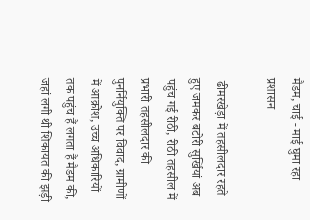मैडम, चाई - माई घुमा रहा प्रशासन

 ढीमरखेड़ा में तहसीलदार रहते हुए जमकर बटोरी सुर्खियां अब पहुंच गई रीठी, रीठी तहसील में प्रभारी तहसीलदार की पुनर्नियुक्ति पर विवाद, ग्रामीणों में आक्रोश, उच्च अधिकारियों तक पहुंच हैं लगता हैं मैडम की, जहां लगी थी शिकायत की झड़ी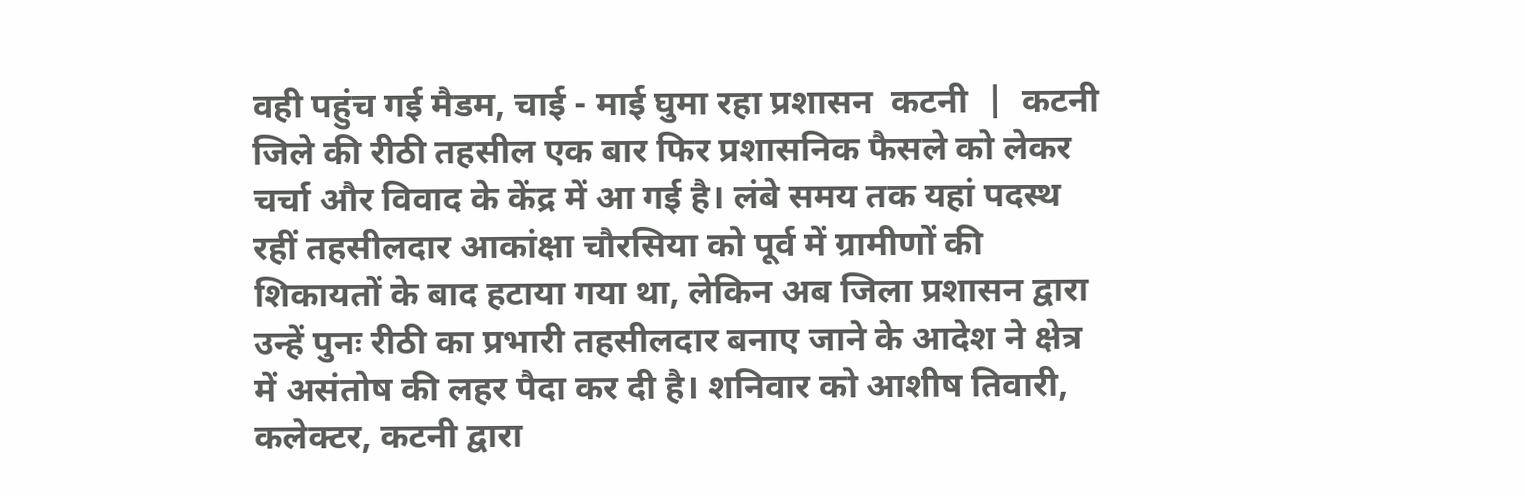वही पहुंच गई मैडम, चाई - माई घुमा रहा प्रशासन  कटनी  |  कटनी जिले की रीठी तहसील एक बार फिर प्रशासनिक फैसले को लेकर चर्चा और विवाद के केंद्र में आ गई है। लंबे समय तक यहां पदस्थ रहीं तहसीलदार आकांक्षा चौरसिया को पूर्व में ग्रामीणों की शिकायतों के बाद हटाया गया था, लेकिन अब जिला प्रशासन द्वारा उन्हें पुनः रीठी का प्रभारी तहसीलदार बनाए जाने के आदेश ने क्षेत्र में असंतोष की लहर पैदा कर दी है। शनिवार को आशीष तिवारी, कलेक्टर, कटनी द्वारा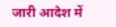जारी आदेश में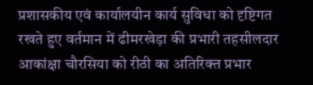प्रशासकीय एवं कार्यालयीन कार्य सुविधा को दृष्टिगत रखते हुए वर्तमान में ढीमरखेड़ा की प्रभारी तहसीलदार आकांक्षा चौरसिया को रीठी का अतिरिक्त प्रभार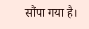सौंपा गया है।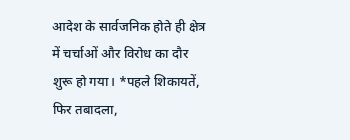आदेश के सार्वजनिक होते ही क्षेत्र में चर्चाओं और विरोध का दौर शुरू हो गया। *पहले शिकायतें, फिर तबादला,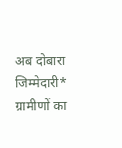अब दोबारा जिम्मेदारी* ग्रामीणों का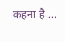कहना है ...